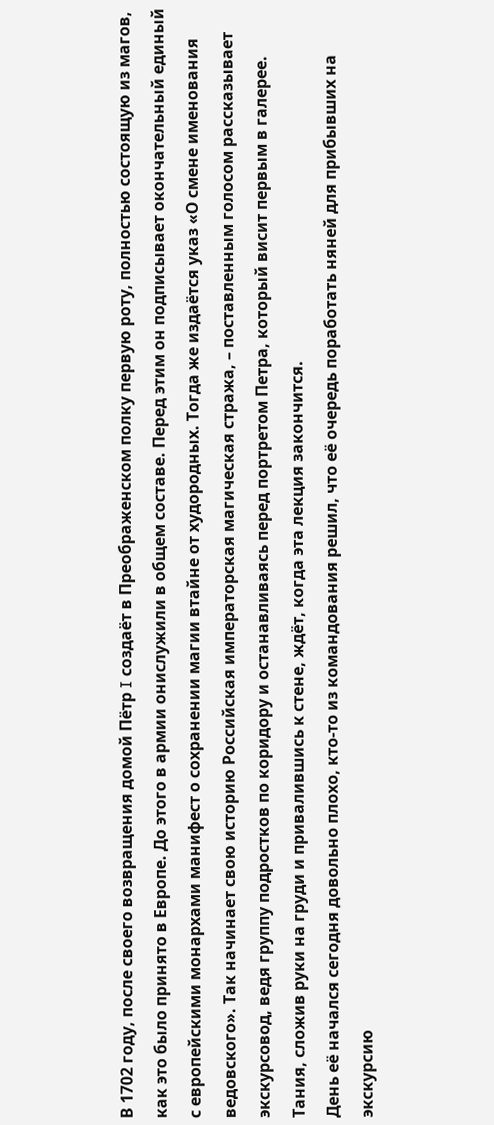В 1702 году, после своего возвращения домой Пётр I создаёт в Преображенском полку первую роту, полностью состоящую из магов, как это было принято в Европе. До этого в армии онислужили в общем составе. Перед этим он подписывает окончательный единый с европейскими монархами манифест о сохранении магии втайне от худородных. Тогда же издаётся указ «О смене именования ведовского». Так начинает свою историю Российская императорская магическая стража, – поставленным голосом рассказывает экскурсовод, ведя группу подростков по коридору и останавливаясь перед портретом Петра, который висит первым в галерее. Тания, сложив руки на груди и привалившись к стене, ждёт, когда эта лекция закончится.
День её начался сегодня довольно плохо, кто-то из командования решил, что её очередь поработать няней для прибывших на экскурсию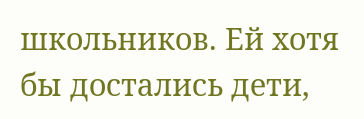школьников. Ей хотя бы достались дети,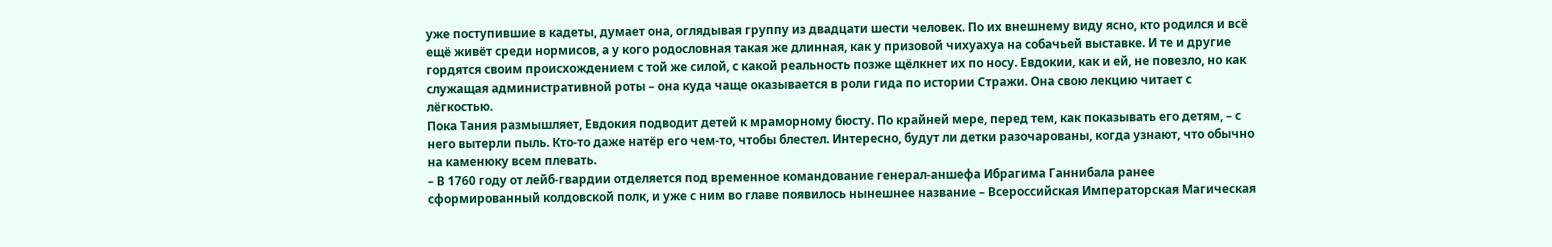уже поступившие в кадеты, думает она, оглядывая группу из двадцати шести человек. По их внешнему виду ясно, кто родился и всё ещё живёт среди нормисов, а у кого родословная такая же длинная, как у призовой чихуахуа на собачьей выставке. И те и другие гордятся своим происхождением с той же силой, с какой реальность позже щёлкнет их по носу. Евдокии, как и ей, не повезло, но как служащая административной роты – она куда чаще оказывается в роли гида по истории Стражи. Она свою лекцию читает с лёгкостью.
Пока Тания размышляет, Евдокия подводит детей к мраморному бюсту. По крайней мере, перед тем, как показывать его детям, – с него вытерли пыль. Кто-то даже натёр его чем-то, чтобы блестел. Интересно, будут ли детки разочарованы, когда узнают, что обычно на каменюку всем плевать.
– В 1760 году от лейб-гвардии отделяется под временное командование генерал-аншефа Ибрагима Ганнибала ранее сформированный колдовской полк, и уже с ним во главе появилось нынешнее название – Всероссийская Императорская Магическая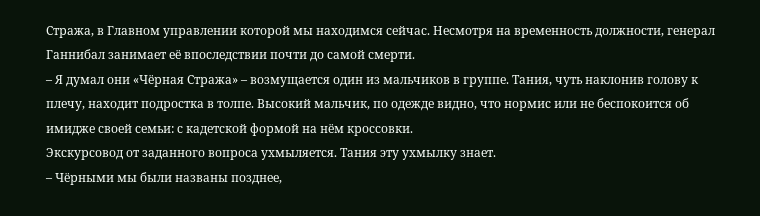Стража, в Главном управлении которой мы находимся сейчас. Несмотря на временность должности, генерал Ганнибал занимает её впоследствии почти до самой смерти.
– Я думал они «Чёрная Стража» – возмущается один из мальчиков в группе. Тания, чуть наклонив голову к плечу, находит подростка в толпе. Высокий мальчик, по одежде видно, что нормис или не беспокоится об имидже своей семьи: с кадетской формой на нём кроссовки.
Экскурсовод от заданного вопроса ухмыляется. Тания эту ухмылку знает.
– Чёрными мы были названы позднее,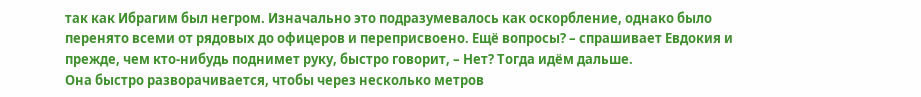так как Ибрагим был негром. Изначально это подразумевалось как оскорбление, однако было перенято всеми от рядовых до офицеров и переприсвоено. Ещё вопросы? – спрашивает Евдокия и прежде, чем кто-нибудь поднимет руку, быстро говорит, – Нет? Тогда идём дальше.
Она быстро разворачивается, чтобы через несколько метров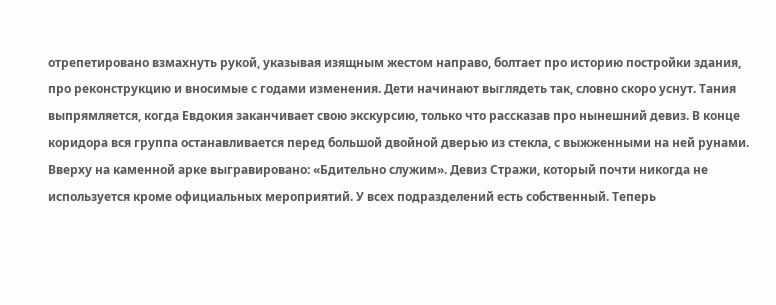отрепетировано взмахнуть рукой, указывая изящным жестом направо, болтает про историю постройки здания, про реконструкцию и вносимые с годами изменения. Дети начинают выглядеть так, словно скоро уснут. Тания выпрямляется, когда Евдокия заканчивает свою экскурсию, только что рассказав про нынешний девиз. В конце коридора вся группа останавливается перед большой двойной дверью из стекла, с выжженными на ней рунами. Вверху на каменной арке выгравировано: «Бдительно служим». Девиз Стражи, который почти никогда не используется кроме официальных мероприятий. У всех подразделений есть собственный. Теперь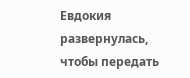Евдокия развернулась, чтобы передать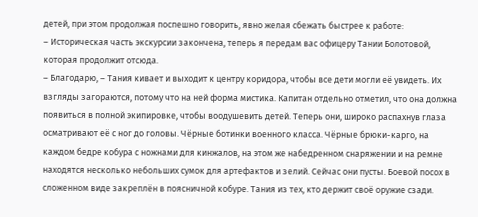детей, при этом продолжая поспешно говорить, явно желая сбежать быстрее к работе:
– Историческая часть экскурсии закончена, теперь я передам вас офицеру Тании Болотовой, которая продолжит отсюда.
– Благодарю, – Тания кивает и выходит к центру коридора, чтобы все дети могли её увидеть. Их взгляды загораются, потому что на ней форма мистика. Капитан отдельно отметил, что она должна появиться в полной экипировке, чтобы воодушевить детей. Теперь они, широко распахнув глаза осматривают её с ног до головы. Чёрные ботинки военного класса. Чёрные брюки-карго, на каждом бедре кобура с ножнами для кинжалов, на этом же набедренном снаряжении и на ремне находятся несколько небольших сумок для артефактов и зелий. Сейчас они пусты. Боевой посох в сложенном виде закреплён в поясничной кобуре. Тания из тех, кто держит своё оружие сзади.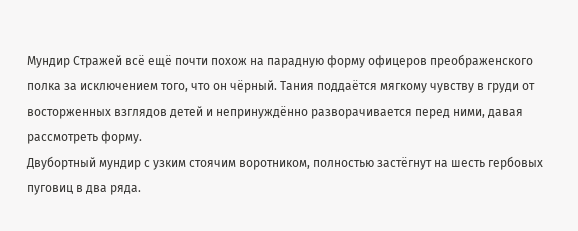Мундир Стражей всё ещё почти похож на парадную форму офицеров преображенского полка за исключением того, что он чёрный. Тания поддаётся мягкому чувству в груди от восторженных взглядов детей и непринуждённо разворачивается перед ними, давая рассмотреть форму.
Двубортный мундир с узким стоячим воротником, полностью застёгнут на шесть гербовых пуговиц в два ряда.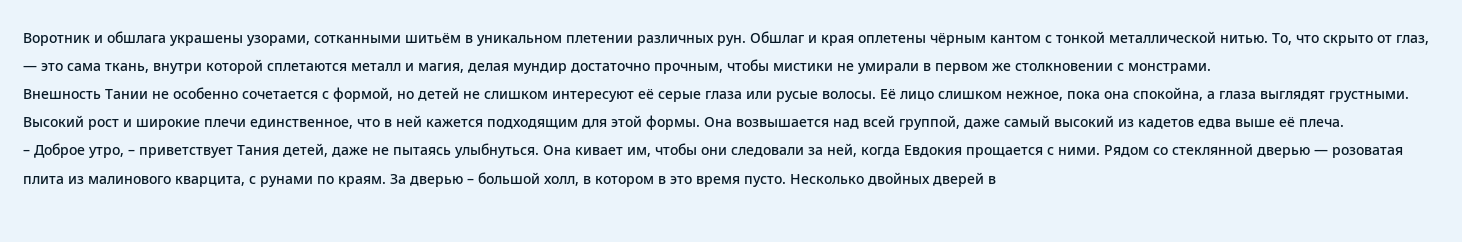Воротник и обшлага украшены узорами, сотканными шитьём в уникальном плетении различных рун. Обшлаг и края оплетены чёрным кантом с тонкой металлической нитью. То, что скрыто от глаз, — это сама ткань, внутри которой сплетаются металл и магия, делая мундир достаточно прочным, чтобы мистики не умирали в первом же столкновении с монстрами.
Внешность Тании не особенно сочетается с формой, но детей не слишком интересуют её серые глаза или русые волосы. Её лицо слишком нежное, пока она спокойна, а глаза выглядят грустными. Высокий рост и широкие плечи единственное, что в ней кажется подходящим для этой формы. Она возвышается над всей группой, даже самый высокий из кадетов едва выше её плеча.
– Доброе утро, – приветствует Тания детей, даже не пытаясь улыбнуться. Она кивает им, чтобы они следовали за ней, когда Евдокия прощается с ними. Рядом со стеклянной дверью — розоватая плита из малинового кварцита, с рунами по краям. За дверью – большой холл, в котором в это время пусто. Несколько двойных дверей в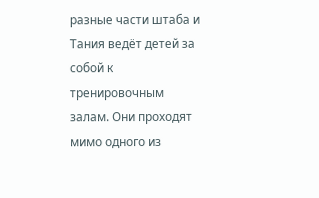разные части штаба и Тания ведёт детей за собой к тренировочным залам. Они проходят мимо одного из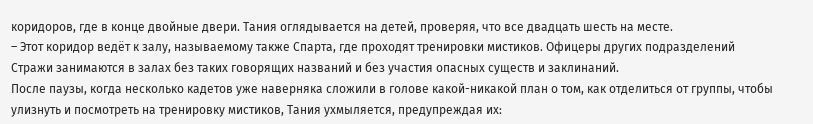коридоров, где в конце двойные двери. Тания оглядывается на детей, проверяя, что все двадцать шесть на месте.
– Этот коридор ведёт к залу, называемому также Спарта, где проходят тренировки мистиков. Офицеры других подразделений Стражи занимаются в залах без таких говорящих названий и без участия опасных существ и заклинаний.
После паузы, когда несколько кадетов уже наверняка сложили в голове какой-никакой план о том, как отделиться от группы, чтобы улизнуть и посмотреть на тренировку мистиков, Тания ухмыляется, предупреждая их: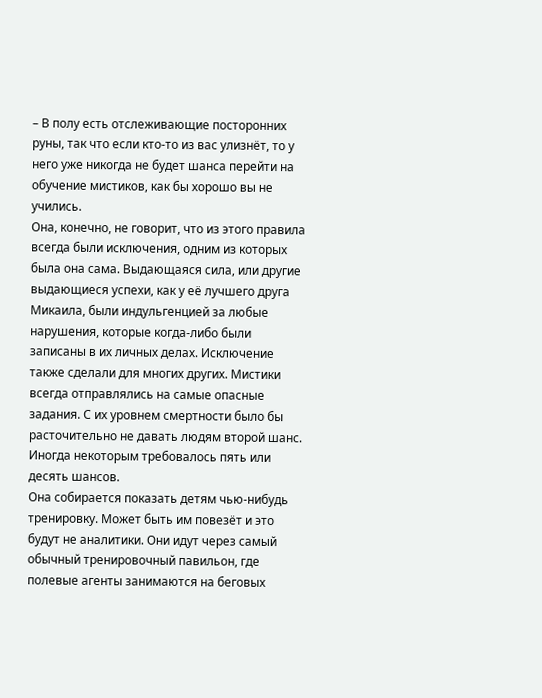– В полу есть отслеживающие посторонних руны, так что если кто-то из вас улизнёт, то у него уже никогда не будет шанса перейти на обучение мистиков, как бы хорошо вы не учились.
Она, конечно, не говорит, что из этого правила всегда были исключения, одним из которых была она сама. Выдающаяся сила, или другие выдающиеся успехи, как у её лучшего друга Микаила, были индульгенцией за любые нарушения, которые когда-либо были записаны в их личных делах. Исключение также сделали для многих других. Мистики всегда отправлялись на самые опасные задания. С их уровнем смертности было бы расточительно не давать людям второй шанс. Иногда некоторым требовалось пять или десять шансов.
Она собирается показать детям чью-нибудь тренировку. Может быть им повезёт и это будут не аналитики. Они идут через самый обычный тренировочный павильон, где полевые агенты занимаются на беговых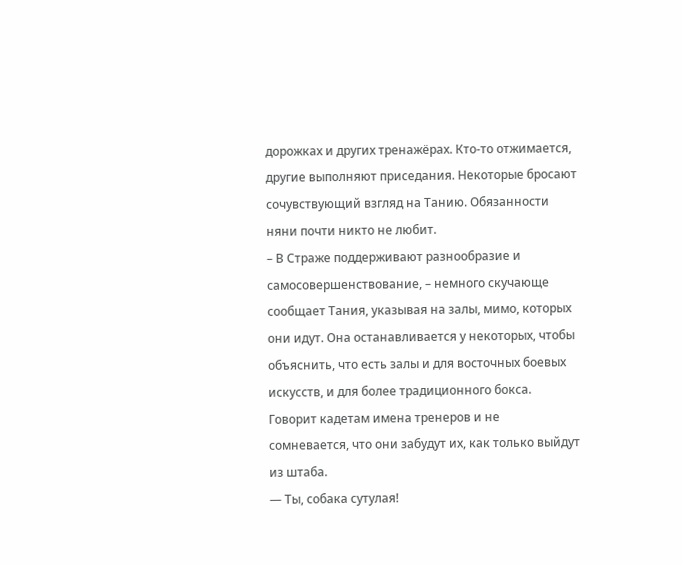дорожках и других тренажёрах. Кто-то отжимается, другие выполняют приседания. Некоторые бросают сочувствующий взгляд на Танию. Обязанности няни почти никто не любит.
– В Страже поддерживают разнообразие и самосовершенствование, – немного скучающе сообщает Тания, указывая на залы, мимо, которых они идут. Она останавливается у некоторых, чтобы объяснить, что есть залы и для восточных боевых искусств, и для более традиционного бокса. Говорит кадетам имена тренеров и не сомневается, что они забудут их, как только выйдут из штаба.
— Ты, собака сутулая!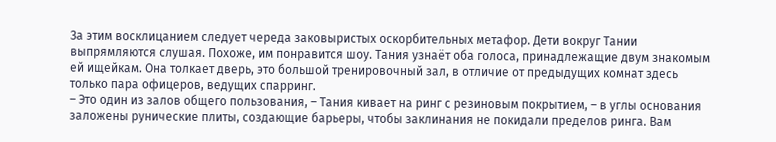За этим восклицанием следует череда заковыристых оскорбительных метафор. Дети вокруг Тании выпрямляются слушая. Похоже, им понравится шоу. Тания узнаёт оба голоса, принадлежащие двум знакомым ей ищейкам. Она толкает дверь, это большой тренировочный зал, в отличие от предыдущих комнат здесь только пара офицеров, ведущих спарринг.
– Это один из залов общего пользования, – Тания кивает на ринг с резиновым покрытием, – в углы основания заложены рунические плиты, создающие барьеры, чтобы заклинания не покидали пределов ринга. Вам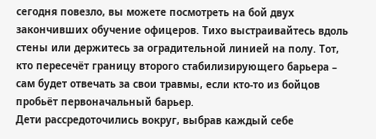сегодня повезло, вы можете посмотреть на бой двух закончивших обучение офицеров. Тихо выстраивайтесь вдоль стены или держитесь за оградительной линией на полу. Тот, кто пересечёт границу второго стабилизирующего барьера – сам будет отвечать за свои травмы, если кто-то из бойцов пробьёт первоначальный барьер.
Дети рассредоточились вокруг, выбрав каждый себе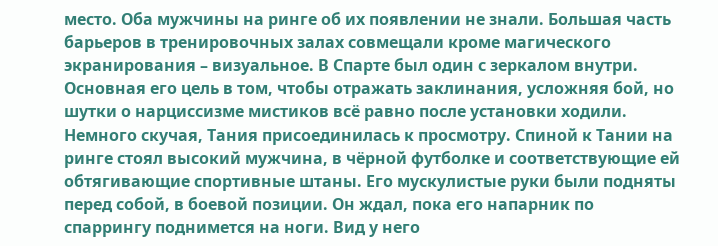место. Оба мужчины на ринге об их появлении не знали. Большая часть барьеров в тренировочных залах совмещали кроме магического экранирования – визуальное. В Спарте был один с зеркалом внутри. Основная его цель в том, чтобы отражать заклинания, усложняя бой, но шутки о нарциссизме мистиков всё равно после установки ходили.
Немного скучая, Тания присоединилась к просмотру. Спиной к Тании на ринге стоял высокий мужчина, в чёрной футболке и соответствующие ей обтягивающие спортивные штаны. Его мускулистые руки были подняты перед собой, в боевой позиции. Он ждал, пока его напарник по спаррингу поднимется на ноги. Вид у него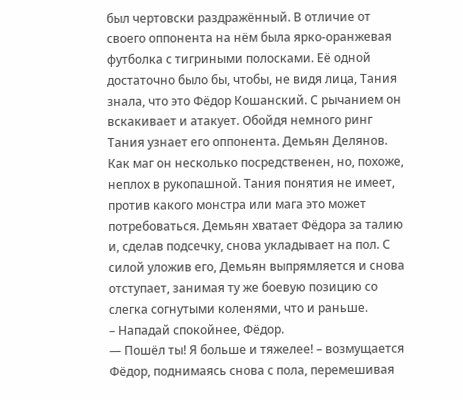был чертовски раздражённый. В отличие от своего оппонента на нём была ярко-оранжевая футболка с тигриными полосками. Её одной достаточно было бы, чтобы, не видя лица, Тания знала, что это Фёдор Кошанский. С рычанием он вскакивает и атакует. Обойдя немного ринг Тания узнает его оппонента. Демьян Делянов. Как маг он несколько посредственен, но, похоже, неплох в рукопашной. Тания понятия не имеет, против какого монстра или мага это может потребоваться. Демьян хватает Фёдора за талию и, сделав подсечку, снова укладывает на пол. С силой уложив его, Демьян выпрямляется и снова отступает, занимая ту же боевую позицию со слегка согнутыми коленями, что и раньше.
– Нападай спокойнее, Фёдор.
— Пошёл ты! Я больше и тяжелее! – возмущается Фёдор, поднимаясь снова с пола, перемешивая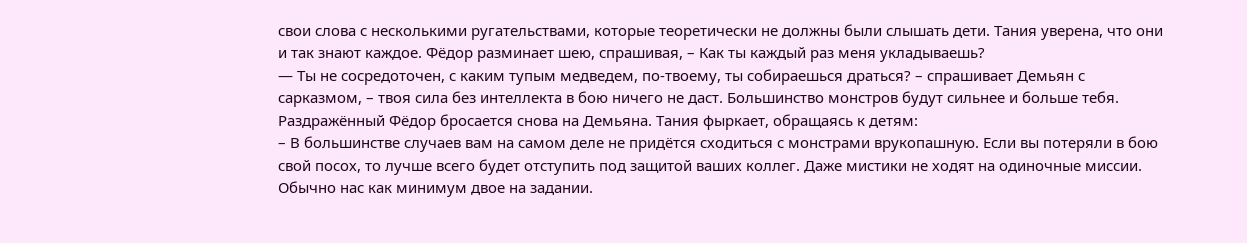свои слова с несколькими ругательствами, которые теоретически не должны были слышать дети. Тания уверена, что они и так знают каждое. Фёдор разминает шею, спрашивая, – Как ты каждый раз меня укладываешь?
— Ты не сосредоточен, с каким тупым медведем, по-твоему, ты собираешься драться? – спрашивает Демьян с сарказмом, – твоя сила без интеллекта в бою ничего не даст. Большинство монстров будут сильнее и больше тебя.
Раздражённый Фёдор бросается снова на Демьяна. Тания фыркает, обращаясь к детям:
– В большинстве случаев вам на самом деле не придётся сходиться с монстрами врукопашную. Если вы потеряли в бою свой посох, то лучше всего будет отступить под защитой ваших коллег. Даже мистики не ходят на одиночные миссии. Обычно нас как минимум двое на задании.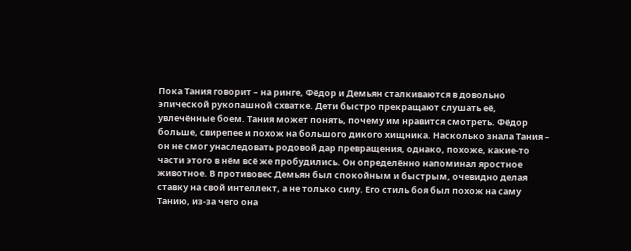Пока Тания говорит – на ринге, Фёдор и Демьян сталкиваются в довольно эпической рукопашной схватке. Дети быстро прекращают слушать её, увлечённые боем. Тания может понять, почему им нравится смотреть. Фёдор больше, свирепее и похож на большого дикого хищника. Насколько знала Тания – он не смог унаследовать родовой дар превращения, однако, похоже, какие-то части этого в нём всё же пробудились. Он определённо напоминал яростное животное. В противовес Демьян был спокойным и быстрым, очевидно делая ставку на свой интеллект, а не только силу. Его стиль боя был похож на саму Танию, из-за чего она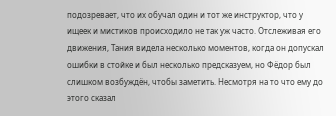подозревает, что их обучал один и тот же инструктор, что у ищеек и мистиков происходило не так уж часто. Отслеживая его движения, Тания видела несколько моментов, когда он допускал ошибки в стойке и был несколько предсказуем, но Фёдор был слишком возбуждён, чтобы заметить. Несмотря на то что ему до этого сказал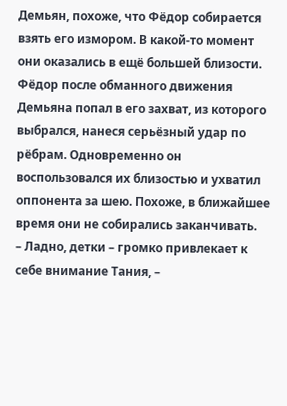Демьян, похоже, что Фёдор собирается взять его измором. В какой-то момент они оказались в ещё большей близости. Фёдор после обманного движения Демьяна попал в его захват, из которого выбрался, нанеся серьёзный удар по рёбрам. Одновременно он воспользовался их близостью и ухватил оппонента за шею. Похоже, в ближайшее время они не собирались заканчивать.
– Ладно, детки – громко привлекает к себе внимание Тания, –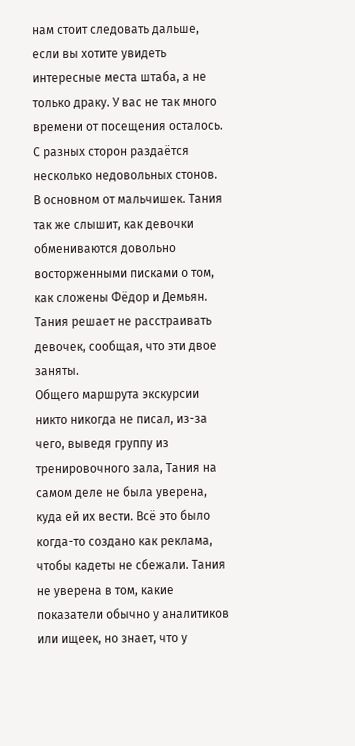нам стоит следовать дальше, если вы хотите увидеть интересные места штаба, а не только драку. У вас не так много времени от посещения осталось.
С разных сторон раздаётся несколько недовольных стонов. В основном от мальчишек. Тания так же слышит, как девочки обмениваются довольно восторженными писками о том, как сложены Фёдор и Демьян. Тания решает не расстраивать девочек, сообщая, что эти двое заняты.
Общего маршрута экскурсии никто никогда не писал, из-за чего, выведя группу из тренировочного зала, Тания на самом деле не была уверена, куда ей их вести. Всё это было когда-то создано как реклама, чтобы кадеты не сбежали. Тания не уверена в том, какие показатели обычно у аналитиков или ищеек, но знает, что у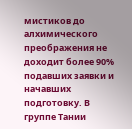мистиков до алхимического преображения не доходит более 90% подавших заявки и начавших подготовку. В группе Тании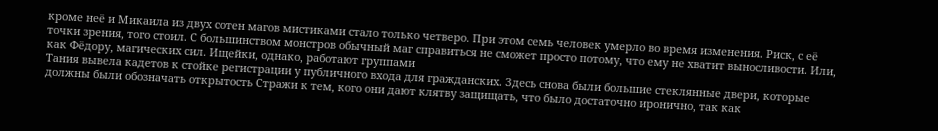кроме неё и Микаила из двух сотен магов мистиками стало только четверо. При этом семь человек умерло во время изменения. Риск, с её точки зрения, того стоил. С большинством монстров обычный маг справиться не сможет просто потому, что ему не хватит выносливости. Или, как Фёдору, магических сил. Ищейки, однако, работают группами
Тания вывела кадетов к стойке регистрации у публичного входа для гражданских. Здесь снова были большие стеклянные двери, которые должны были обозначать открытость Стражи к тем, кого они дают клятву защищать, что было достаточно иронично, так как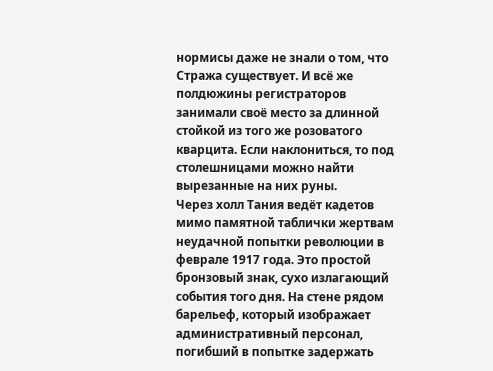нормисы даже не знали о том, что Стража существует. И всё же полдюжины регистраторов занимали своё место за длинной стойкой из того же розоватого кварцита. Если наклониться, то под столешницами можно найти вырезанные на них руны.
Через холл Тания ведёт кадетов мимо памятной таблички жертвам неудачной попытки революции в феврале 1917 года. Это простой бронзовый знак, сухо излагающий события того дня. На стене рядом барельеф, который изображает административный персонал, погибший в попытке задержать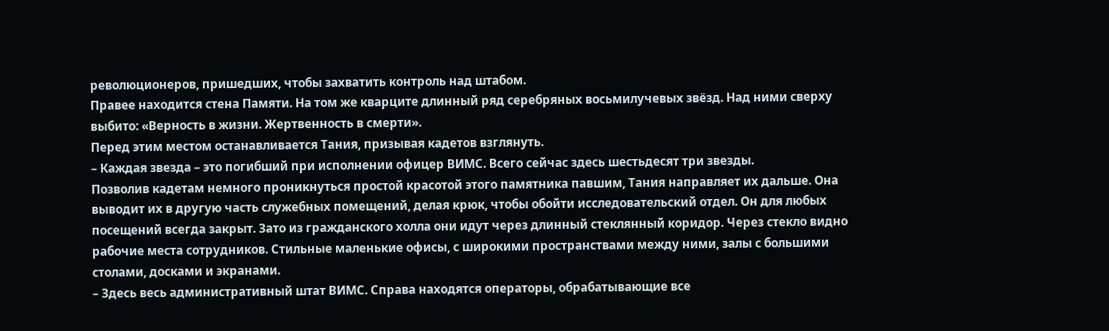революционеров, пришедших, чтобы захватить контроль над штабом.
Правее находится стена Памяти. На том же кварците длинный ряд серебряных восьмилучевых звёзд. Над ними сверху выбито: «Верность в жизни. Жертвенность в смерти».
Перед этим местом останавливается Тания, призывая кадетов взглянуть.
– Каждая звезда – это погибший при исполнении офицер ВИМС. Всего сейчас здесь шестьдесят три звезды.
Позволив кадетам немного проникнуться простой красотой этого памятника павшим, Тания направляет их дальше. Она выводит их в другую часть служебных помещений, делая крюк, чтобы обойти исследовательский отдел. Он для любых посещений всегда закрыт. Зато из гражданского холла они идут через длинный стеклянный коридор. Через стекло видно рабочие места сотрудников. Стильные маленькие офисы, с широкими пространствами между ними, залы с большими столами, досками и экранами.
– Здесь весь административный штат ВИМС. Справа находятся операторы, обрабатывающие все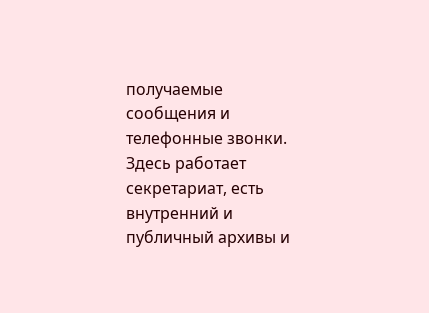получаемые сообщения и телефонные звонки. Здесь работает секретариат, есть внутренний и публичный архивы и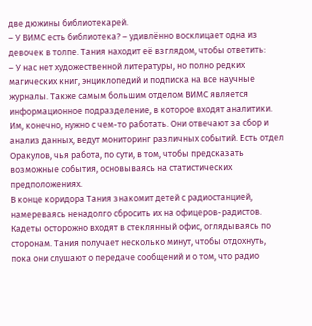две дюжины библиотекарей.
– У ВИМС есть библиотека? – удивлённо восклицает одна из девочек в толпе. Тания находит её взглядом, чтобы ответить:
– У нас нет художественной литературы, но полно редких магических книг, энциклопедий и подписка на все научные журналы. Также самым большим отделом ВИМС является информационное подразделение, в которое входят аналитики. Им, конечно, нужно с чем-то работать. Они отвечают за сбор и анализ данных, ведут мониторинг различных событий. Есть отдел Оракулов, чья работа, по сути, в том, чтобы предсказать возможные события, основываясь на статистических предположениях.
В конце коридора Тания знакомит детей с радиостанцией, намереваясь ненадолго сбросить их на офицеров-радистов. Кадеты осторожно входят в стеклянный офис, оглядываясь по сторонам. Тания получает несколько минут, чтобы отдохнуть, пока они слушают о передаче сообщений и о том, что радио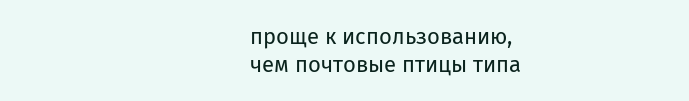проще к использованию, чем почтовые птицы типа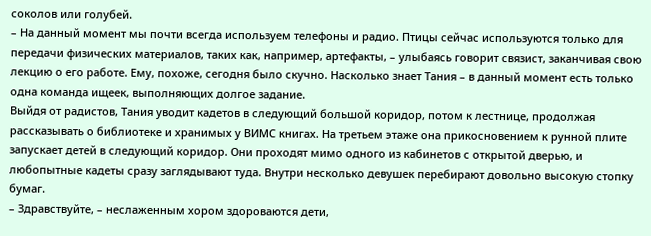соколов или голубей.
– На данный момент мы почти всегда используем телефоны и радио. Птицы сейчас используются только для передачи физических материалов, таких как, например, артефакты, – улыбаясь говорит связист, заканчивая свою лекцию о его работе. Ему, похоже, сегодня было скучно. Насколько знает Тания – в данный момент есть только одна команда ищеек, выполняющих долгое задание.
Выйдя от радистов, Тания уводит кадетов в следующий большой коридор, потом к лестнице, продолжая рассказывать о библиотеке и хранимых у ВИМС книгах. На третьем этаже она прикосновением к рунной плите запускает детей в следующий коридор. Они проходят мимо одного из кабинетов с открытой дверью, и любопытные кадеты сразу заглядывают туда. Внутри несколько девушек перебирают довольно высокую стопку бумаг.
– Здравствуйте, – неслаженным хором здороваются дети,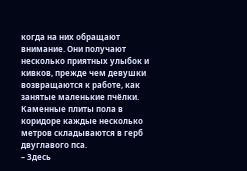когда на них обращают внимание. Они получают несколько приятных улыбок и кивков, прежде чем девушки возвращаются к работе, как занятые маленькие пчёлки. Каменные плиты пола в коридоре каждые несколько метров складываются в герб двуглавого пса.
– Здесь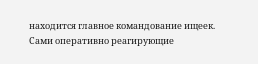находится главное командование ищеек. Сами оперативно реагирующие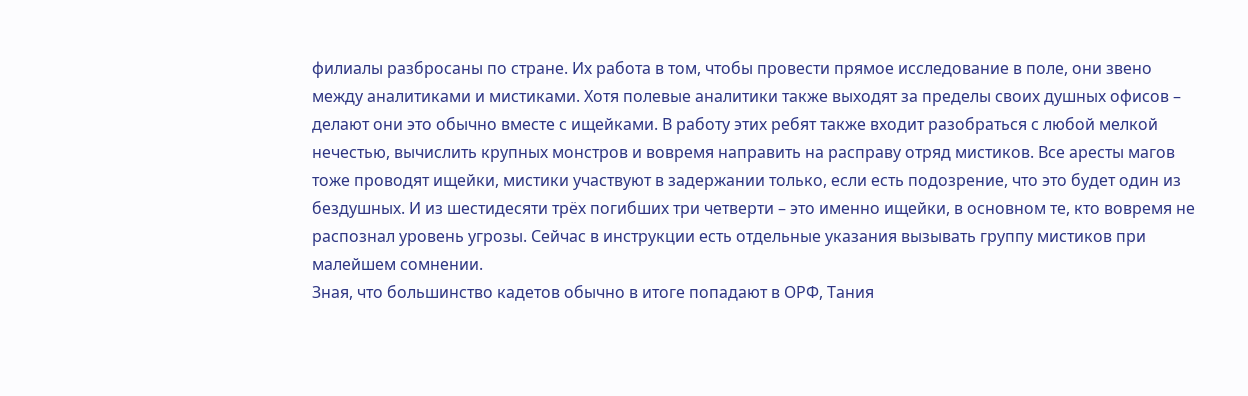филиалы разбросаны по стране. Их работа в том, чтобы провести прямое исследование в поле, они звено между аналитиками и мистиками. Хотя полевые аналитики также выходят за пределы своих душных офисов – делают они это обычно вместе с ищейками. В работу этих ребят также входит разобраться с любой мелкой нечестью, вычислить крупных монстров и вовремя направить на расправу отряд мистиков. Все аресты магов тоже проводят ищейки, мистики участвуют в задержании только, если есть подозрение, что это будет один из бездушных. И из шестидесяти трёх погибших три четверти – это именно ищейки, в основном те, кто вовремя не распознал уровень угрозы. Сейчас в инструкции есть отдельные указания вызывать группу мистиков при малейшем сомнении.
Зная, что большинство кадетов обычно в итоге попадают в ОРФ, Тания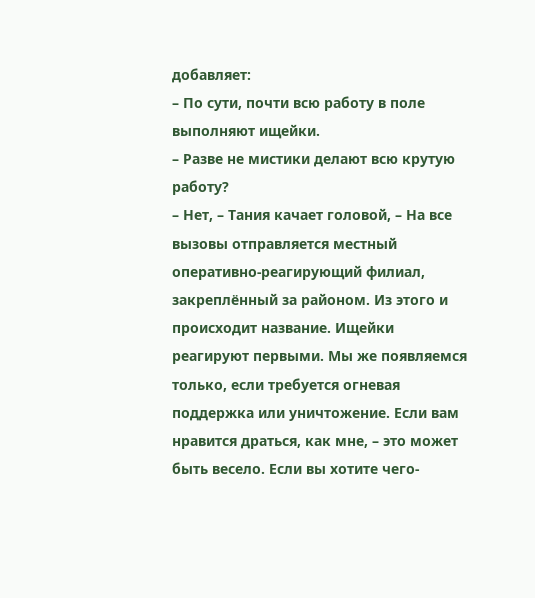добавляет:
– По сути, почти всю работу в поле выполняют ищейки.
– Разве не мистики делают всю крутую работу?
– Нет, – Тания качает головой, – На все вызовы отправляется местный оперативно-реагирующий филиал, закреплённый за районом. Из этого и происходит название. Ищейки реагируют первыми. Мы же появляемся только, если требуется огневая поддержка или уничтожение. Если вам нравится драться, как мне, – это может быть весело. Если вы хотите чего-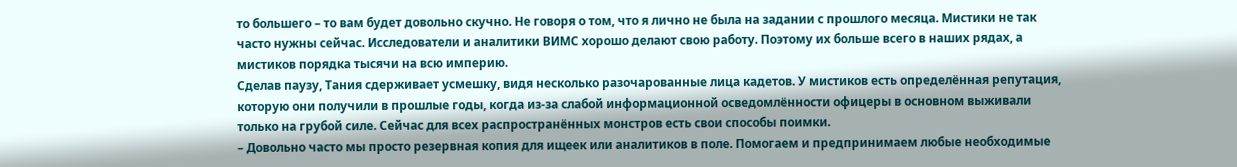то большего – то вам будет довольно скучно. Не говоря о том, что я лично не была на задании с прошлого месяца. Мистики не так часто нужны сейчас. Исследователи и аналитики ВИМС хорошо делают свою работу. Поэтому их больше всего в наших рядах, а мистиков порядка тысячи на всю империю.
Сделав паузу, Тания сдерживает усмешку, видя несколько разочарованные лица кадетов. У мистиков есть определённая репутация, которую они получили в прошлые годы, когда из-за слабой информационной осведомлённости офицеры в основном выживали только на грубой силе. Сейчас для всех распространённых монстров есть свои способы поимки.
– Довольно часто мы просто резервная копия для ищеек или аналитиков в поле. Помогаем и предпринимаем любые необходимые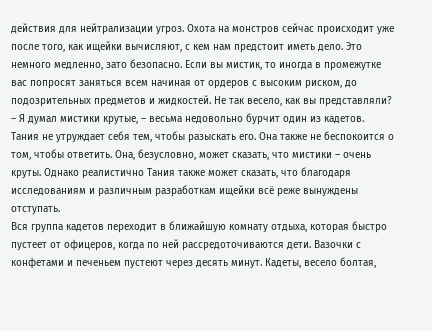действия для нейтрализации угроз. Охота на монстров сейчас происходит уже после того, как ищейки вычисляют, с кем нам предстоит иметь дело. Это немного медленно, зато безопасно. Если вы мистик, то иногда в промежутке вас попросят заняться всем начиная от ордеров с высоким риском, до подозрительных предметов и жидкостей. Не так весело, как вы представляли?
– Я думал мистики крутые, – весьма недовольно бурчит один из кадетов. Тания не утруждает себя тем, чтобы разыскать его. Она также не беспокоится о том, чтобы ответить. Она, безусловно, может сказать, что мистики – очень круты. Однако реалистично Тания также может сказать, что благодаря исследованиям и различным разработкам ищейки всё реже вынуждены отступать.
Вся группа кадетов переходит в ближайшую комнату отдыха, которая быстро пустеет от офицеров, когда по ней рассредоточиваются дети. Вазочки с конфетами и печеньем пустеют через десять минут. Кадеты, весело болтая,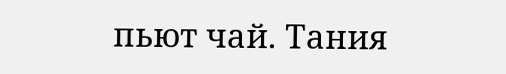пьют чай. Тания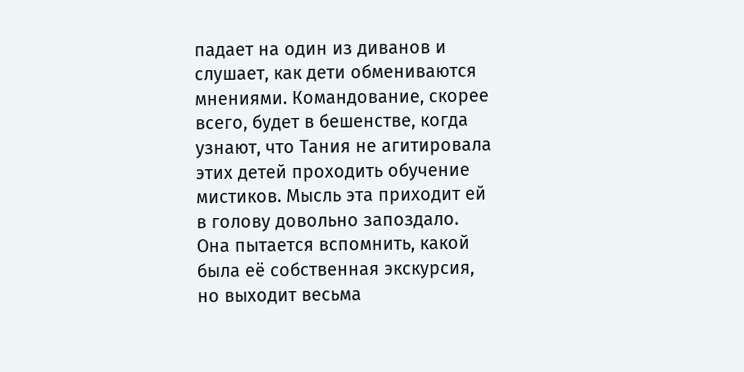падает на один из диванов и слушает, как дети обмениваются мнениями. Командование, скорее всего, будет в бешенстве, когда узнают, что Тания не агитировала этих детей проходить обучение мистиков. Мысль эта приходит ей в голову довольно запоздало. Она пытается вспомнить, какой была её собственная экскурсия, но выходит весьма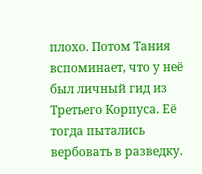плохо. Потом Тания вспоминает, что у неё был личный гид из Третьего Корпуса. Её тогда пытались вербовать в разведку.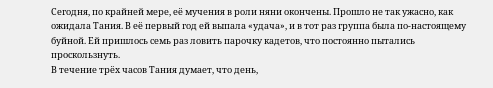Сегодня, по крайней мере, её мучения в роли няни окончены. Прошло не так ужасно, как ожидала Тания. В её первый год ей выпала «удача», и в тот раз группа была по-настоящему буйной. Ей пришлось семь раз ловить парочку кадетов, что постоянно пытались проскользнуть.
В течение трёх часов Тания думает, что день,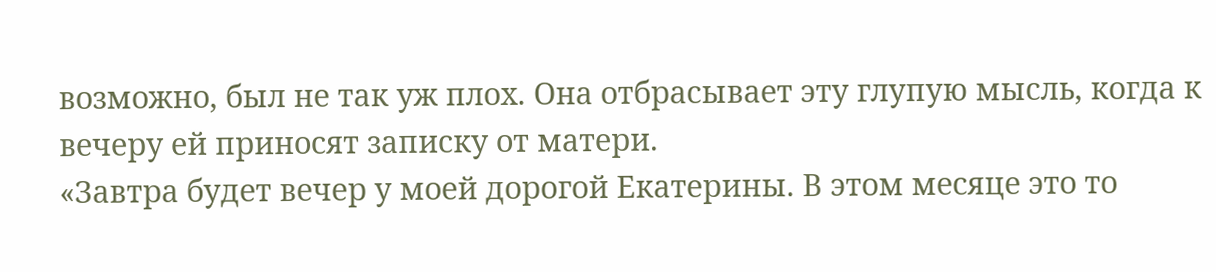возможно, был не так уж плох. Она отбрасывает эту глупую мысль, когда к вечеру ей приносят записку от матери.
«Завтра будет вечер у моей дорогой Екатерины. В этом месяце это то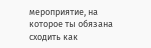мероприятие, на которое ты обязана сходить как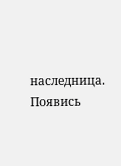наследница. Появись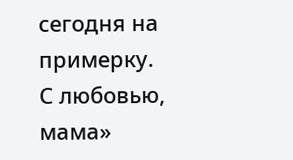сегодня на примерку.
С любовью, мама»